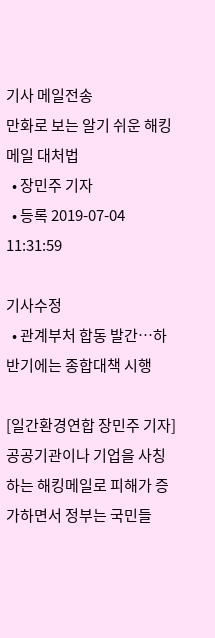기사 메일전송
만화로 보는 알기 쉬운 해킹메일 대처법
  • 장민주 기자
  • 등록 2019-07-04 11:31:59

기사수정
  • 관계부처 합동 발간…하반기에는 종합대책 시행

[일간환경연합 장민주 기자]공공기관이나 기업을 사칭하는 해킹메일로 피해가 증가하면서 정부는 국민들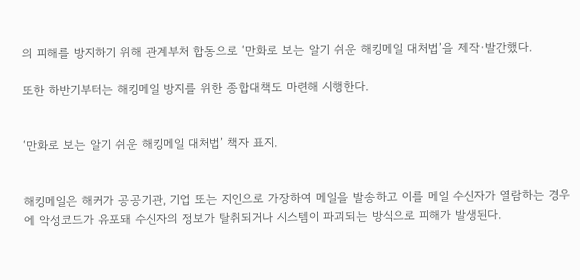의 피해를 방지하기 위해 관계부처 합동으로 ‘만화로 보는 알기 쉬운 해킹메일 대처법’을 제작·발간했다.

또한 하반기부터는 해킹메일 방지를 위한 종합대책도 마련해 시행한다.


‘만화로 보는 알기 쉬운 해킹메일 대처법’ 책자 표지.


해킹메일은 해커가 공공기관, 기업 또는 지인으로 가장하여 메일을 발송하고 이를 메일 수신자가 열람하는 경우에 악성코드가 유포돼 수신자의 정보가 탈취되거나 시스템이 파괴되는 방식으로 피해가 발생된다.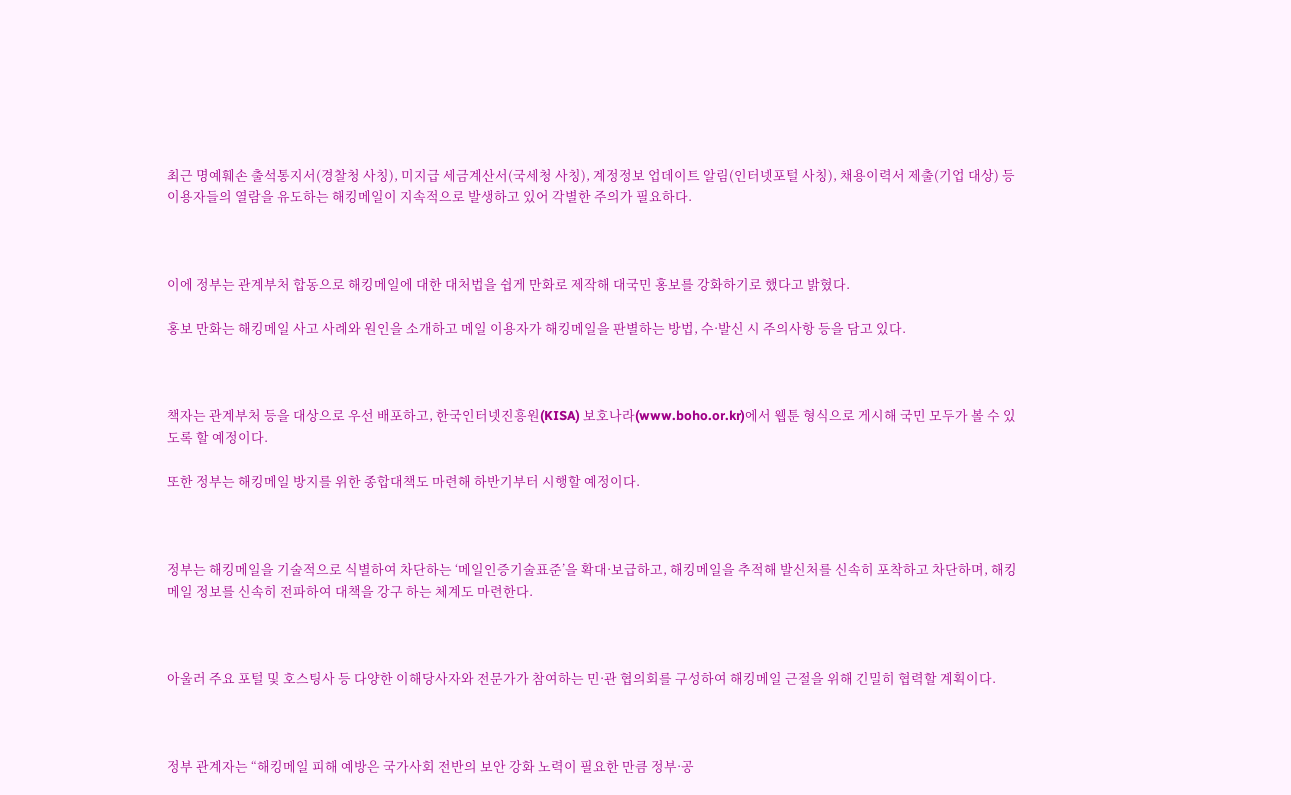최근 명예훼손 출석통지서(경찰청 사칭), 미지급 세금계산서(국세청 사칭), 계정정보 업데이트 알림(인터넷포털 사칭), 채용이력서 제출(기업 대상) 등 이용자들의 열람을 유도하는 해킹메일이 지속적으로 발생하고 있어 각별한 주의가 필요하다.



이에 정부는 관계부처 합동으로 해킹메일에 대한 대처법을 쉽게 만화로 제작해 대국민 홍보를 강화하기로 했다고 밝혔다.

홍보 만화는 해킹메일 사고 사례와 원인을 소개하고 메일 이용자가 해킹메일을 판별하는 방법, 수·발신 시 주의사항 등을 담고 있다.



책자는 관계부처 등을 대상으로 우선 배포하고, 한국인터넷진흥원(KISA) 보호나라(www.boho.or.kr)에서 웹툰 형식으로 게시해 국민 모두가 볼 수 있도록 할 예정이다.

또한 정부는 해킹메일 방지를 위한 종합대책도 마련해 하반기부터 시행할 예정이다.



정부는 해킹메일을 기술적으로 식별하여 차단하는 ‘메일인증기술표준’을 확대·보급하고, 해킹메일을 추적해 발신처를 신속히 포착하고 차단하며, 해킹메일 정보를 신속히 전파하여 대책을 강구 하는 체계도 마련한다.



아울러 주요 포털 및 호스팅사 등 다양한 이해당사자와 전문가가 참여하는 민·관 협의회를 구성하여 해킹메일 근절을 위해 긴밀히 협력할 계획이다.



정부 관계자는 “해킹메일 피해 예방은 국가사회 전반의 보안 강화 노력이 필요한 만큼 정부·공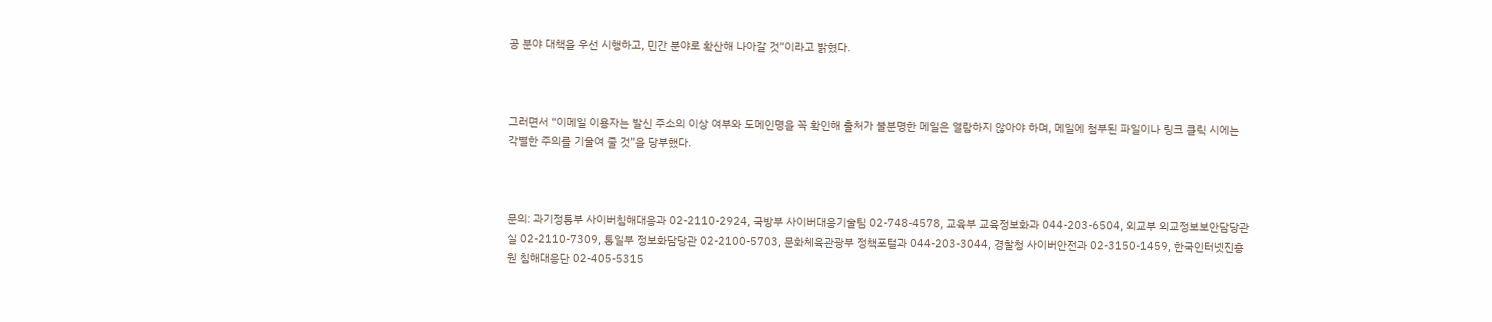공 분야 대책을 우선 시행하고, 민간 분야로 확산해 나아갈 것”이라고 밝혔다.



그러면서 “이메일 이용자는 발신 주소의 이상 여부와 도메인명을 꼭 확인해 출처가 불분명한 메일은 열람하지 않아야 하며, 메일에 첨부된 파일이나 링크 클릭 시에는 각별한 주의를 기울여 줄 것”을 당부했다.



문의: 과기정통부 사이버침해대응과 02-2110-2924, 국방부 사이버대응기술팀 02-748-4578, 교육부 교육정보화과 044-203-6504, 외교부 외교정보보안담당관실 02-2110-7309, 통일부 정보화담당관 02-2100-5703, 문화체육관광부 정책포털과 044-203-3044, 경찰청 사이버안전과 02-3150-1459, 한국인터넷진흥원 침해대응단 02-405-5315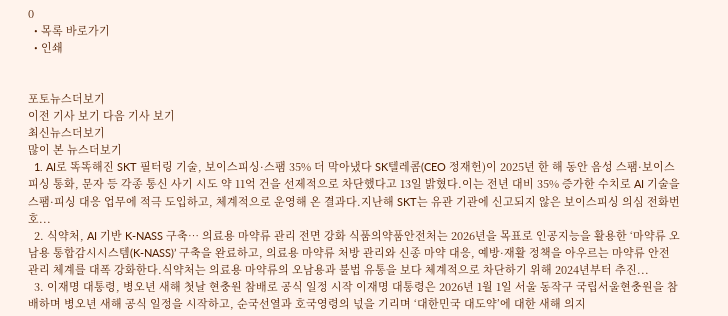0
  • 목록 바로가기
  • 인쇄


포토뉴스더보기
이전 기사 보기 다음 기사 보기
최신뉴스더보기
많이 본 뉴스더보기
  1. AI로 똑똑해진 SKT 필터링 기술, 보이스피싱·스팸 35% 더 막아냈다 SK텔레콤(CEO 정재헌)이 2025년 한 해 동안 음성 스팸·보이스피싱 통화, 문자 등 각종 통신 사기 시도 약 11억 건을 선제적으로 차단했다고 13일 밝혔다.이는 전년 대비 35% 증가한 수치로 AI 기술을 스팸·피싱 대응 업무에 적극 도입하고, 체계적으로 운영해 온 결과다.지난해 SKT는 유관 기관에 신고되지 않은 보이스피싱 의심 전화번호...
  2. 식약처, AI 기반 K-NASS 구축… 의료용 마약류 관리 전면 강화 식품의약품안전처는 2026년을 목표로 인공지능을 활용한 ‘마약류 오남용 통합감시시스템(K-NASS)’ 구축을 완료하고, 의료용 마약류 처방 관리와 신종 마약 대응, 예방·재활 정책을 아우르는 마약류 안전관리 체계를 대폭 강화한다.식약처는 의료용 마약류의 오남용과 불법 유통을 보다 체계적으로 차단하기 위해 2024년부터 추진...
  3. 이재명 대통령, 병오년 새해 첫날 현충원 참배로 공식 일정 시작 이재명 대통령은 2026년 1월 1일 서울 동작구 국립서울현충원을 참배하며 병오년 새해 공식 일정을 시작하고, 순국선열과 호국영령의 넋을 기리며 ‘대한민국 대도약’에 대한 새해 의지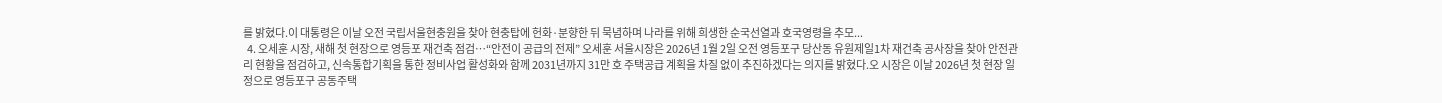를 밝혔다.이 대통령은 이날 오전 국립서울현충원을 찾아 현충탑에 헌화·분향한 뒤 묵념하며 나라를 위해 희생한 순국선열과 호국영령을 추모...
  4. 오세훈 시장, 새해 첫 현장으로 영등포 재건축 점검…“안전이 공급의 전제” 오세훈 서울시장은 2026년 1월 2일 오전 영등포구 당산동 유원제일1차 재건축 공사장을 찾아 안전관리 현황을 점검하고, 신속통합기획을 통한 정비사업 활성화와 함께 2031년까지 31만 호 주택공급 계획을 차질 없이 추진하겠다는 의지를 밝혔다.오 시장은 이날 2026년 첫 현장 일정으로 영등포구 공동주택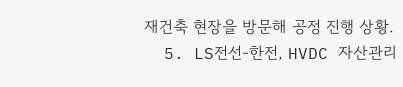재건축 현장을 방문해 공정 진행 상황.
  5. LS전선-한전, HVDC 자산관리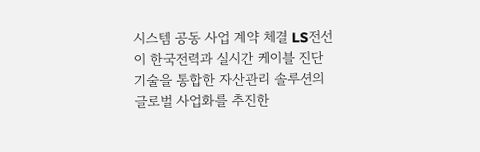시스템 공동 사업 계약 체결 LS전선이 한국전력과 실시간 케이블 진단 기술을 통합한 자산관리 솔루션의 글로벌 사업화를 추진한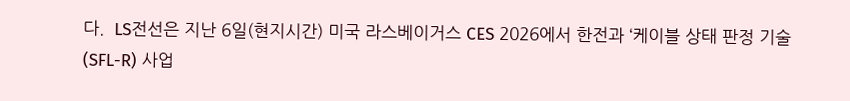다.  LS전선은 지난 6일(현지시간) 미국 라스베이거스 CES 2026에서 한전과 ‘케이블 상태 판정 기술(SFL-R) 사업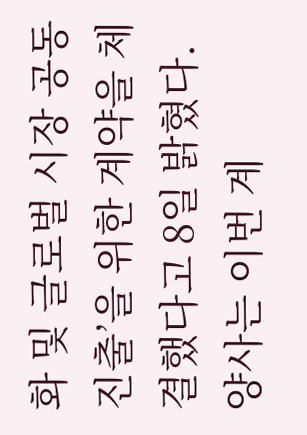화 및 글로벌 시장 공동 진출’을 위한 계약을 체결했다고 8일 밝혔다.  양사는 이번 계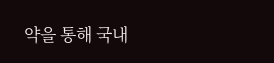약을 통해 국내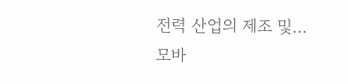전력 산업의 제조 및...
모바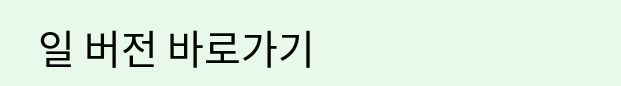일 버전 바로가기